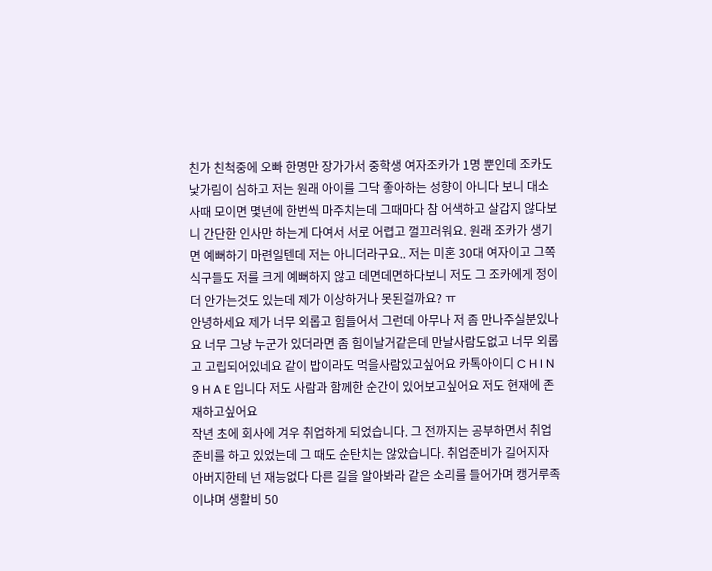친가 친척중에 오빠 한명만 장가가서 중학생 여자조카가 1명 뿐인데 조카도 낯가림이 심하고 저는 원래 아이를 그닥 좋아하는 성향이 아니다 보니 대소사때 모이면 몇년에 한번씩 마주치는데 그때마다 참 어색하고 살갑지 않다보니 간단한 인사만 하는게 다여서 서로 어렵고 껄끄러워요. 원래 조카가 생기면 예뻐하기 마련일텐데 저는 아니더라구요.. 저는 미혼 30대 여자이고 그쪽 식구들도 저를 크게 예뻐하지 않고 데면데면하다보니 저도 그 조카에게 정이 더 안가는것도 있는데 제가 이상하거나 못된걸까요? ㅠ
안녕하세요 제가 너무 외롭고 힘들어서 그런데 아무나 저 좀 만나주실분있나요 너무 그냥 누군가 있더라면 좀 힘이날거같은데 만날사람도없고 너무 외롭고 고립되어있네요 같이 밥이라도 먹을사람있고싶어요 카톡아이디 C H I N 9 H A E 입니다 저도 사람과 함께한 순간이 있어보고싶어요 저도 현재에 존재하고싶어요
작년 초에 회사에 겨우 취업하게 되었습니다. 그 전까지는 공부하면서 취업준비를 하고 있었는데 그 때도 순탄치는 않았습니다. 취업준비가 길어지자 아버지한테 넌 재능없다 다른 길을 알아봐라 같은 소리를 들어가며 캥거루족이냐며 생활비 50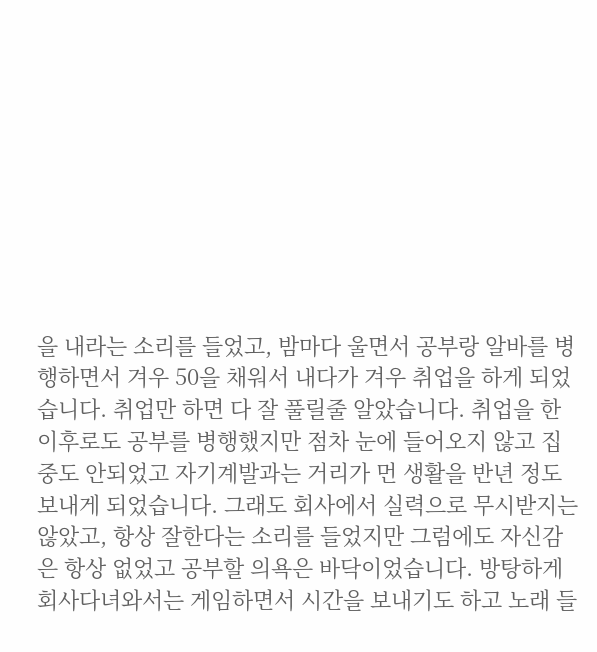을 내라는 소리를 들었고, 밤마다 울면서 공부랑 알바를 병행하면서 겨우 50을 채워서 내다가 겨우 취업을 하게 되었습니다. 취업만 하면 다 잘 풀릴줄 알았습니다. 취업을 한 이후로도 공부를 병행했지만 점차 눈에 들어오지 않고 집중도 안되었고 자기계발과는 거리가 먼 생활을 반년 정도 보내게 되었습니다. 그래도 회사에서 실력으로 무시받지는 않았고, 항상 잘한다는 소리를 들었지만 그럼에도 자신감은 항상 없었고 공부할 의욕은 바닥이었습니다. 방탕하게 회사다녀와서는 게임하면서 시간을 보내기도 하고 노래 들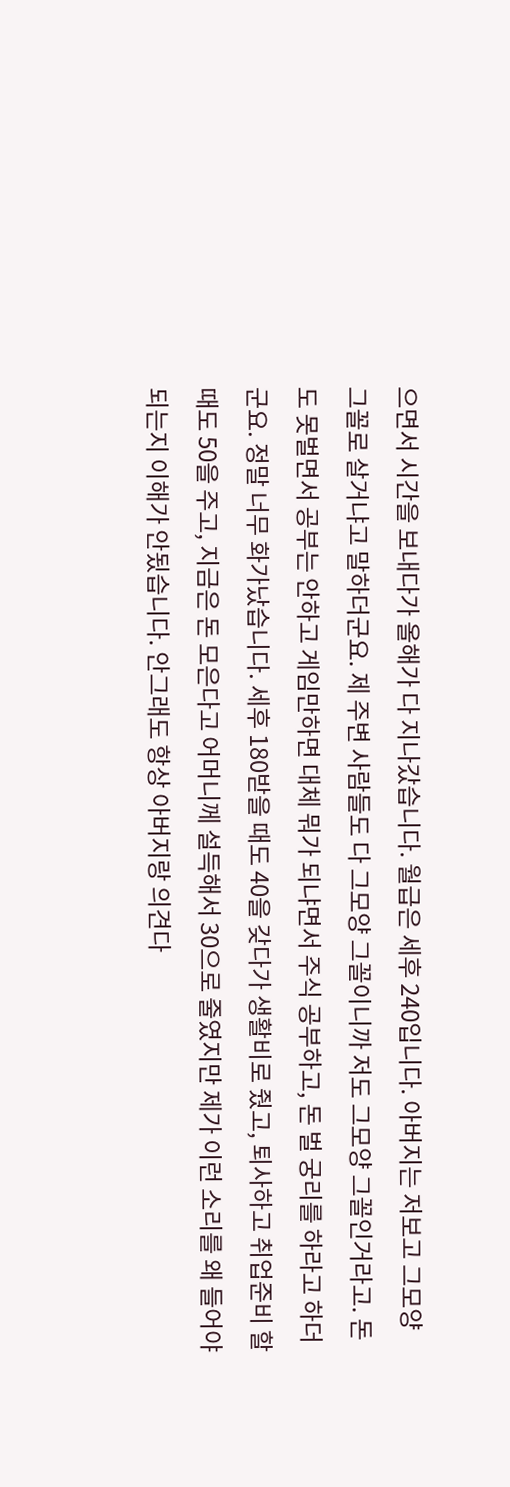으면서 시간을 보내다가 올해가 다 지나갔습니다. 월급은 세후 240입니다. 아버지는 저보고 그모양 그꼴로 살거냐고 말하더군요. 제 주변 사람들도 다 그모양 그꼴이니까 저도 그모양 그꼴인거라고. 돈도 못벌면서 공부는 안하고 게임만하면 대체 뭐가 되냐면서 주식 공부하고, 돈 벌 궁리를 하라고 하더군요. 정말 너무 화가났습니다. 세후 180받을 때도 40을 갖다가 생활비로 줬고, 퇴사하고 취업준비 할때도 50을 주고, 지금은 돈 모은다고 어머니께 설득해서 30으로 줄였지만 제가 이런 소리를 왜 들어야되는지 이해가 안됬습니다. 안그래도 항상 아버지랑 의견다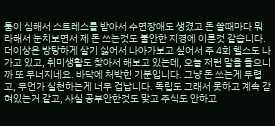툼이 심해서 스트레스를 받아서 수면장애도 생겼고 돈 쓸때마다 뭐라해서 눈치보면서 제 돈 쓰는것도 불안한 지경에 이른것 같습니다. 더이상은 방탕하게 살기 싫어서 나아가보고 싶어서 주 4회 헬스도 나가고 있고, 취미생활도 찾아서 해보고 있는데, 오늘 저런 말을 들으니까 또 무너지네요. 바닥에 처박힌 기분입니다. 그냥 돈 쓰는게 두렵고, 무언가 실천하는게 너무 겁납니다. 독립도 그래서 못하고 계속 갇혀있는거 같고, 사실 공부안한것도 맞고 주식도 안하고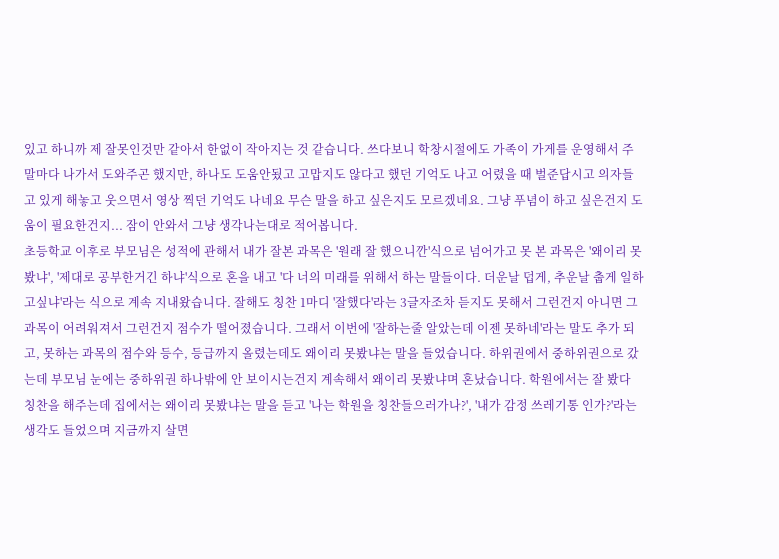있고 하니까 제 잘못인것만 같아서 한없이 작아지는 것 같습니다. 쓰다보니 학창시절에도 가족이 가게를 운영해서 주말마다 나가서 도와주곤 했지만, 하나도 도움안됬고 고맙지도 않다고 했던 기억도 나고 어렸을 때 벌준답시고 의자들고 있게 해놓고 웃으면서 영상 찍던 기억도 나네요 무슨 말을 하고 싶은지도 모르겠네요. 그냥 푸념이 하고 싶은건지 도움이 필요한건지... 잠이 안와서 그냥 생각나는대로 적어봅니다.
초등학교 이후로 부모님은 성적에 관해서 내가 잘본 과목은 '원래 잘 했으니깐'식으로 넘어가고 못 본 과목은 '왜이리 못봤냐', '제대로 공부한거긴 하냐'식으로 혼을 내고 '다 너의 미래를 위해서 하는 말들이다. 더운날 덥게, 추운날 춥게 일하고싶냐'라는 식으로 계속 지내왔습니다. 잘해도 칭찬 1마디 '잘했다'라는 3글자조차 듣지도 못해서 그런건지 아니면 그 과목이 어려워져서 그런건지 점수가 떨어졌습니다. 그래서 이번에 '잘하는줄 알았는데 이젠 못하네'라는 말도 추가 되고, 못하는 과목의 점수와 등수, 등급까지 올렸는데도 왜이리 못봤냐는 말을 들었습니다. 하위권에서 중하위권으로 갔는데 부모님 눈에는 중하위권 하나밖에 안 보이시는건지 계속해서 왜이리 못봤냐며 혼났습니다. 학원에서는 잘 봤다 칭찬을 해주는데 집에서는 왜이리 못봤냐는 말을 듣고 '나는 학원을 칭찬들으러가나?', '내가 감정 쓰레기통 인가?'라는 생각도 들었으며 지금까지 살면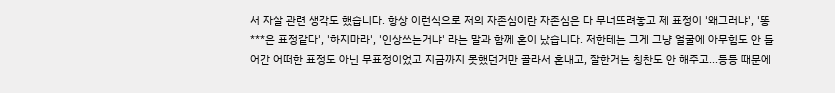서 자살 관련 생각도 했습니다. 항상 이런식으로 저의 자존심이란 자존심은 다 무너뜨려놓고 제 표정이 '왜그러냐', '똥 ***은 표정같다', '하지마라', '인상쓰는거냐' 라는 말과 함께 혼이 났습니다. 저한테는 그게 그냥 얼굴에 아무힘도 안 들어간 어떠한 표정도 아닌 무표정이었고 지금까지 못했던거만 골라서 혼내고, 잘한거는 칭찬도 안 해주고...등등 때문에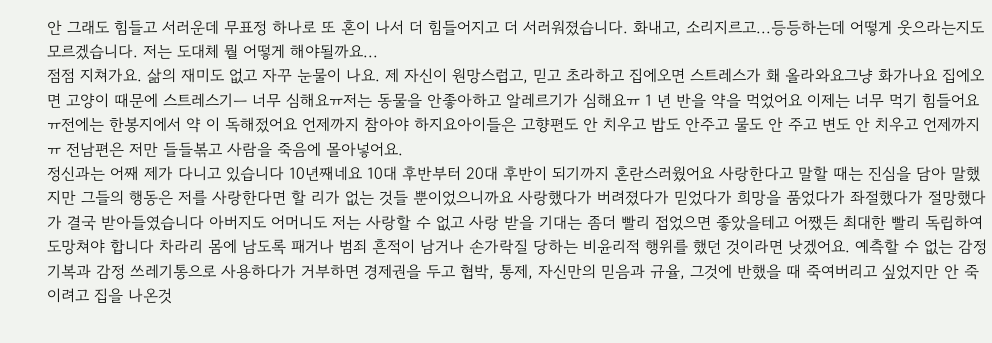안 그래도 힘들고 서러운데 무표정 하나로 또 혼이 나서 더 힘들어지고 더 서러워졌습니다. 화내고, 소리지르고...등등하는데 어떻게 웃으라는지도 모르겠습니다. 저는 도대체 뭘 어떻게 해야될까요...
점점 지쳐가요. 삶의 재미도 없고 자꾸 눈물이 나요. 제 자신이 원망스럽고, 믿고 초라하고 집에오면 스트레스가 홰 올라와요그냥 화가나요 집에오면 고양이 때문에 스트레스기ㅡ 너무 심해요ㅠ저는 동물을 안좋아하고 알레르기가 심해요ㅠ 1 년 반을 약을 먹었어요 이제는 너무 먹기 힘들어요ㅠ전에는 한봉지에서 약 이 독해젔어요 언제까지 참아야 하지요아이들은 고향편도 안 치우고 밥도 안주고 물도 안 주고 변도 안 치우고 언제까지 ㅠ 전남편은 저만 들들볶고 사람을 죽음에 몰아넣어요.
정신과는 어째 제가 다니고 있습니다 10년째네요 10대 후반부터 20대 후반이 되기까지 혼란스러웠어요 사랑한다고 말할 때는 진심을 담아 말했지만 그들의 행동은 저를 사랑한다면 할 리가 없는 것들 뿐이었으니까요 사랑했다가 버려졌다가 믿었다가 희망을 품었다가 좌절했다가 절망했다가 결국 받아들였습니다 아버지도 어머니도 저는 사랑할 수 없고 사랑 받을 기대는 좀더 빨리 접었으면 좋았을테고 어쨌든 최대한 빨리 독립하여 도망쳐야 합니다 차라리 몸에 남도록 패거나 범죄 흔적이 남거나 손가락질 당하는 비윤리적 행위를 했던 것이라면 낫겠어요. 예측할 수 없는 감정 기복과 감정 쓰레기통으로 사용하다가 거부하면 경제권을 두고 협박, 통제, 자신만의 믿음과 규율, 그것에 반했을 때 죽여버리고 싶었지만 안 죽이려고 집을 나온것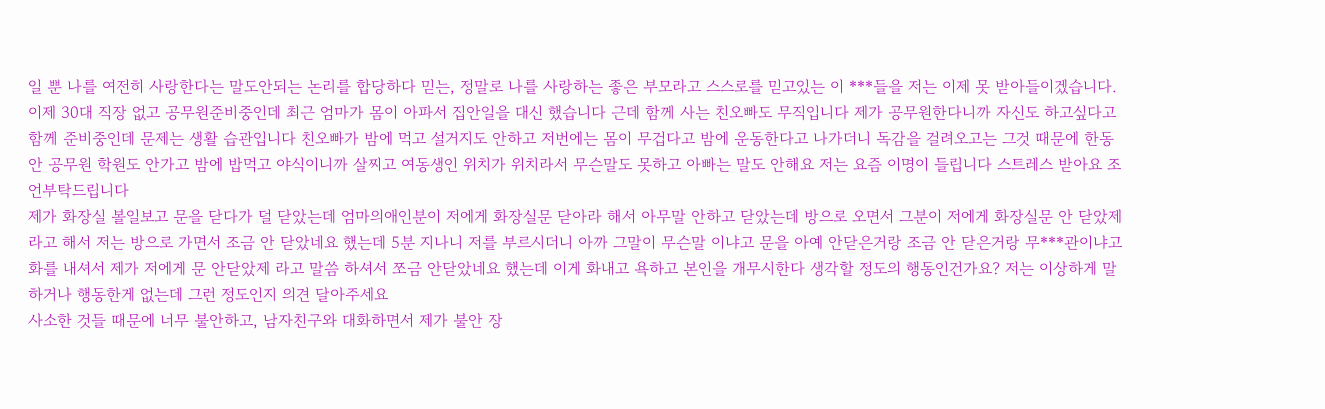일 뿐 나를 여전히 사랑한다는 말도안되는 논리를 합당하다 믿는, 정말로 나를 사랑하는 좋은 부모라고 스스로를 믿고있는 이 ***들을 저는 이제 못 받아들이겠습니다.
이제 30대 직장 없고 공무원준비중인데 최근 엄마가 몸이 아파서 집안일을 대신 했습니다 근데 함께 사는 친오빠도 무직입니다 제가 공무원한다니까 자신도 하고싶다고 함께 준비중인데 문제는 생활 습관입니다 친오빠가 밤에 먹고 설거지도 안하고 저번에는 몸이 무겁다고 밤에 운동한다고 나가더니 독감을 걸려오고는 그것 때문에 한동안 공무원 학원도 안가고 밤에 밥먹고 야식이니까 살찌고 여동생인 위치가 위치라서 무슨말도 못하고 아빠는 말도 안해요 저는 요즘 이명이 들립니다 스트레스 받아요 조언부탁드립니다
제가 화장실 볼일보고 문을 닫다가 덜 닫았는데 엄마의애인분이 저에게 화장실문 닫아라 해서 아무말 안하고 닫았는데 방으로 오면서 그분이 저에게 화장실문 안 닫았제 라고 해서 저는 방으로 가면서 조금 안 닫았네요 했는데 5분 지나니 저를 부르시더니 아까 그말이 무슨말 이냐고 문을 아예 안닫은거랑 조금 안 닫은거랑 무***관이냐고 화를 내셔서 제가 저에게 문 안닫았제 라고 말씀 하셔서 쪼금 안닫았네요 했는데 이게 화내고 욕하고 본인을 개무시한다 생각할 정도의 행동인건가요? 저는 이상하게 말하거나 행동한게 없는데 그런 정도인지 의견 달아주세요
사소한 것들 때문에 너무 불안하고, 남자친구와 대화하면서 제가 불안 장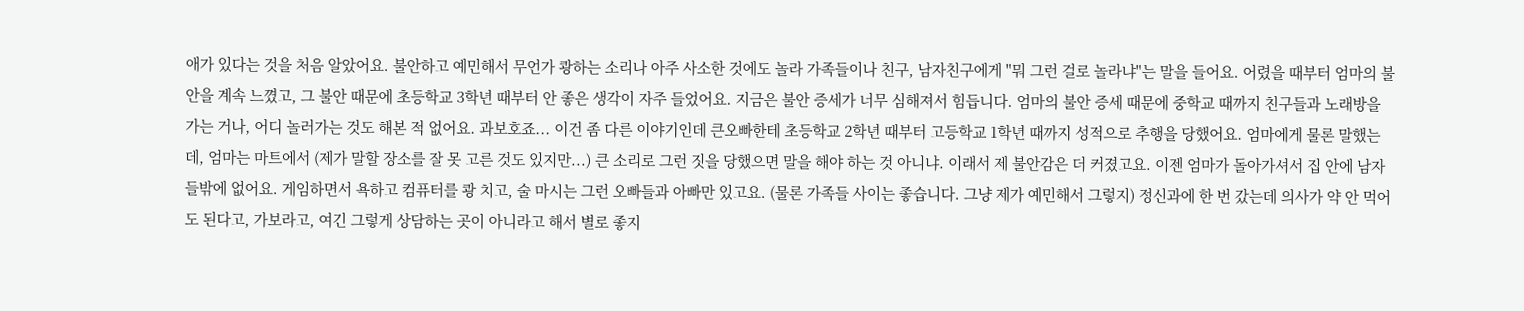애가 있다는 것을 처음 알았어요. 불안하고 예민해서 무언가 쾅하는 소리나 아주 사소한 것에도 놀라 가족들이나 친구, 남자친구에게 "뭐 그런 걸로 놀라냐"는 말을 들어요. 어렸을 때부터 엄마의 불안을 계속 느꼈고, 그 불안 때문에 초등학교 3학년 때부터 안 좋은 생각이 자주 들었어요. 지금은 불안 증세가 너무 심해져서 힘듭니다. 엄마의 불안 증세 때문에 중학교 때까지 친구들과 노래방을 가는 거나, 어디 놀러가는 것도 해본 적 없어요. 과보호죠... 이건 좀 다른 이야기인데 큰오빠한테 초등학교 2학년 때부터 고등학교 1학년 때까지 성적으로 추행을 당했어요. 엄마에게 물론 말했는데, 엄마는 마트에서 (제가 말할 장소를 잘 못 고른 것도 있지만...) 큰 소리로 그런 짓을 당했으면 말을 해야 하는 것 아니냐. 이래서 제 불안감은 더 커졌고요. 이젠 엄마가 돌아가셔서 집 안에 남자들밖에 없어요. 게임하면서 욕하고 컴퓨터를 쾅 치고, 술 마시는 그런 오빠들과 아빠만 있고요. (물론 가족들 사이는 좋습니다. 그냥 제가 예민해서 그렇지) 정신과에 한 번 갔는데 의사가 약 안 먹어도 된다고, 가보라고, 여긴 그렇게 상담하는 곳이 아니라고 해서 별로 좋지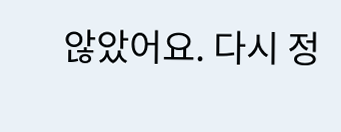않았어요. 다시 정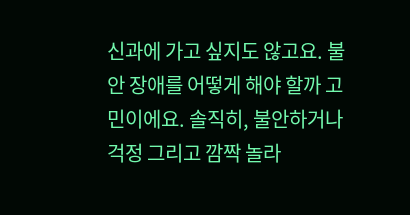신과에 가고 싶지도 않고요. 불안 장애를 어떻게 해야 할까 고민이에요. 솔직히, 불안하거나 걱정 그리고 깜짝 놀라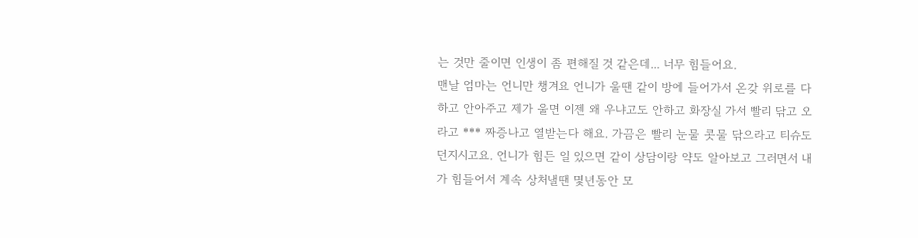는 것만 줄이면 인생이 좀 편해질 것 같은데... 너무 힘들어요.
맨날 엄마는 언니만 챙겨요 언니가 울땐 같이 방에 들어가서 온갖 위로를 다하고 안아주고 제가 울면 이젠 왜 우냐고도 안하고 화장실 가서 빨리 닦고 오라고 *** 짜증나고 열받는다 해요. 가끔은 빨리 눈물 콧물 닦으라고 티슈도 던지시고요. 언니가 힘든 일 있으면 같이 상담이랑 약도 알아보고 그러면서 내가 힘들어서 계속 상처낼땐 몇년동안 모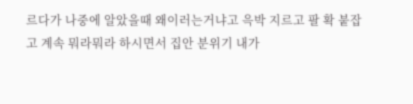르다가 나중에 알았을때 왜이러는거냐고 윽박 지르고 팔 확 붙잡고 계속 뭐라뭐라 하시면서 집안 분위기 내가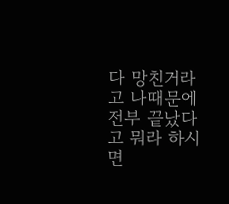다 망친거라고 나때문에 전부 끝났다고 뭐라 하시면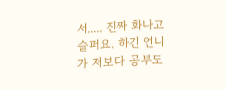서..... 진짜 화나고 슬퍼요. 하긴 언니가 저보다 공부도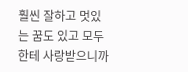훨씬 잘하고 멋있는 꿈도 있고 모두한테 사랑받으니까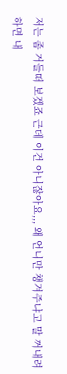저는 좀 거들떠 보겠죠 근데 이건 아니잖아요,,, 왜 언니만 챙겨주냐고 말 꺼내려하면 내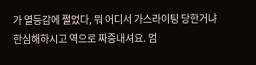가 열등감에 쩔었다, 뭐 어디서 가스라이팅 당한거냐 한심해하시고 역으로 짜증내셔요. 엄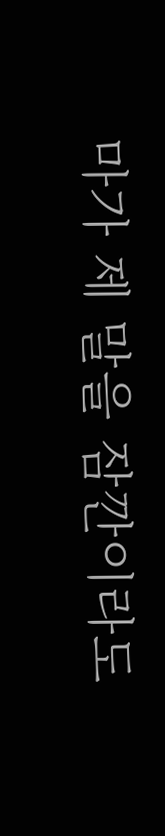마가 제 말을 잠깐이라도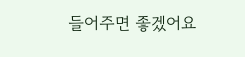들어주면 좋겠어요